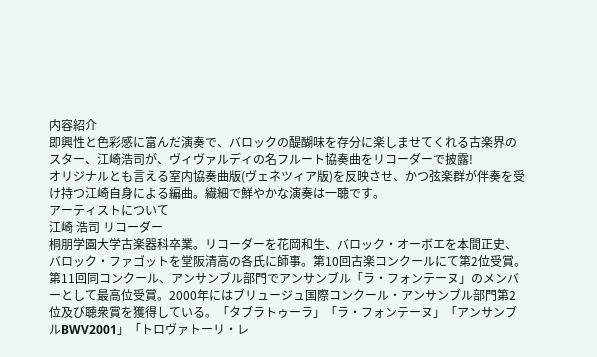内容紹介
即興性と色彩感に富んだ演奏で、バロックの醍醐味を存分に楽しませてくれる古楽界のスター、江崎浩司が、ヴィヴァルディの名フルート協奏曲をリコーダーで披露!
オリジナルとも言える室内協奏曲版(ヴェネツィア版)を反映させ、かつ弦楽群が伴奏を受け持つ江崎自身による編曲。繊細で鮮やかな演奏は一聴です。
アーティストについて
江崎 浩司 リコーダー
桐朋学園大学古楽器科卒業。リコーダーを花岡和生、バロック・オーボエを本間正史、バロック・ファゴットを堂阪清高の各氏に師事。第10回古楽コンクールにて第2位受賞。第11回同コンクール、アンサンブル部門でアンサンブル「ラ・フォンテーヌ」のメンバーとして最高位受賞。2000年にはブリュージュ国際コンクール・アンサンブル部門第2位及び聴衆賞を獲得している。「タブラトゥーラ」「ラ・フォンテーヌ」「アンサンブルBWV2001」「トロヴァトーリ・レ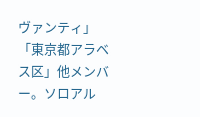ヴァンティ」「東京都アラベス区」他メンバー。ソロアル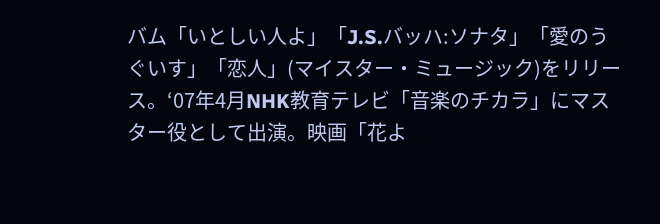バム「いとしい人よ」「J.S.バッハ:ソナタ」「愛のうぐいす」「恋人」(マイスター・ミュージック)をリリース。‘07年4月NHK教育テレビ「音楽のチカラ」にマスター役として出演。映画「花よ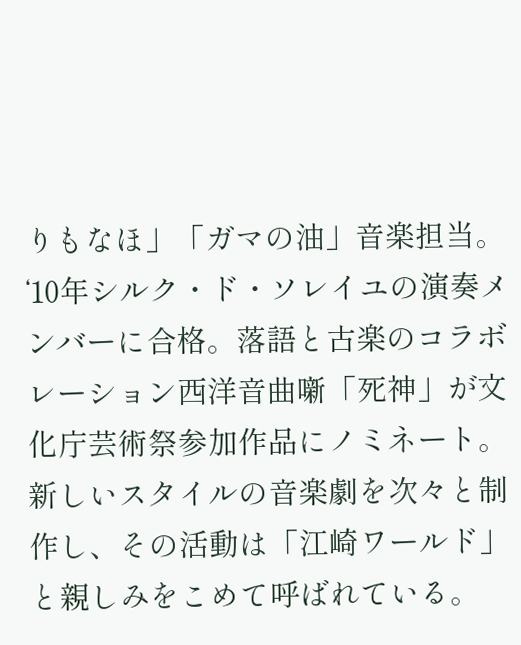りもなほ」「ガマの油」音楽担当。‘10年シルク・ド・ソレイユの演奏メンバーに合格。落語と古楽のコラボレーション西洋音曲噺「死神」が文化庁芸術祭参加作品にノミネート。新しいスタイルの音楽劇を次々と制作し、その活動は「江崎ワールド」と親しみをこめて呼ばれている。